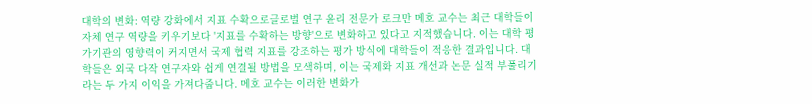대학의 변화: 역량 강화에서 지표 수확으로글로벌 연구 윤리 전문가 로크만 메호 교수는 최근 대학들이 자체 연구 역량을 키우기보다 '지표를 수확하는 방향'으로 변화하고 있다고 지적했습니다. 이는 대학 평가기관의 영향력이 커지면서 국제 협력 지표를 강조하는 평가 방식에 대학들이 적응한 결과입니다. 대학들은 외국 다작 연구자와 쉽게 연결될 방법을 모색하며, 이는 국제화 지표 개선과 논문 실적 부풀리기라는 두 가지 이익을 가져다줍니다. 메호 교수는 이러한 변화가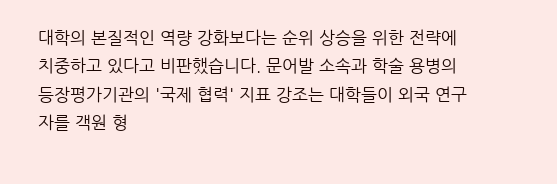대학의 본질적인 역량 강화보다는 순위 상승을 위한 전략에 치중하고 있다고 비판했습니다. 문어발 소속과 학술 용병의 등장평가기관의 '국제 협력' 지표 강조는 대학들이 외국 연구자를 객원 형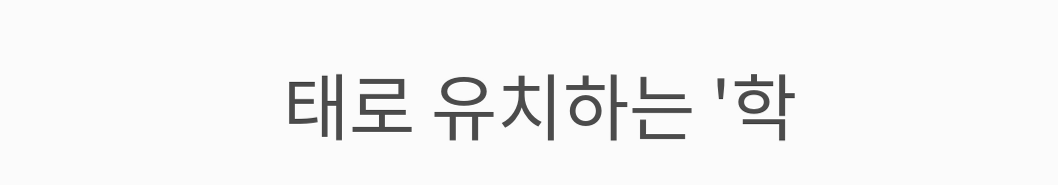태로 유치하는 '학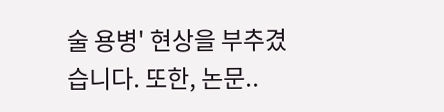술 용병' 현상을 부추겼습니다. 또한, 논문..